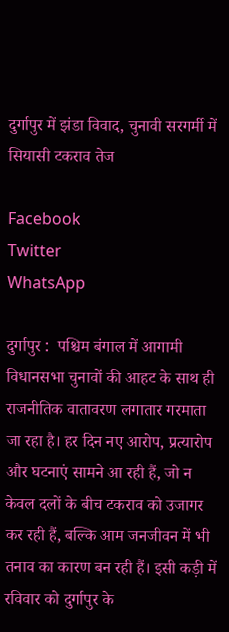दुर्गापुर में झंडा विवाद, चुनावी सरगर्मी में सियासी टकराव तेज

Facebook
Twitter
WhatsApp

दुर्गापुर :  पश्चिम बंगाल में आगामी विधानसभा चुनावों की आहट के साथ ही राजनीतिक वातावरण लगातार गरमाता जा रहा है। हर दिन नए आरोप, प्रत्यारोप और घटनाएं सामने आ रही हैं, जो न केवल दलों के बीच टकराव को उजागर कर रही हैं, बल्कि आम जनजीवन में भी तनाव का कारण बन रही हैं। इसी कड़ी में रविवार को दुर्गापुर के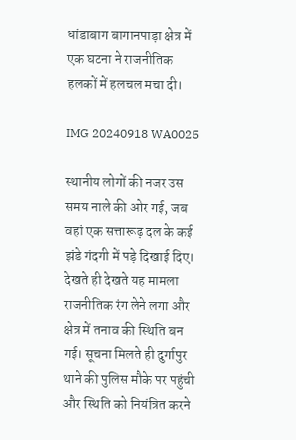धांडाबाग बागानपाड़ा क्षेत्र में एक घटना ने राजनीतिक हलकों में हलचल मचा दी।

IMG 20240918 WA0025

स्थानीय लोगों की नजर उस समय नाले की ओर गई, जब वहां एक सत्तारूढ़ दल के कई झंडे गंदगी में पड़े दिखाई दिए। देखते ही देखते यह मामला राजनीतिक रंग लेने लगा और क्षेत्र में तनाव की स्थिति बन गई। सूचना मिलते ही दुर्गापुर थाने की पुलिस मौके पर पहुंची और स्थिति को नियंत्रित करने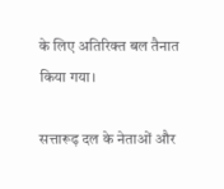के लिए अतिरिक्त बल तैनात किया गया।

सत्तारूढ़ दल के नेताओं और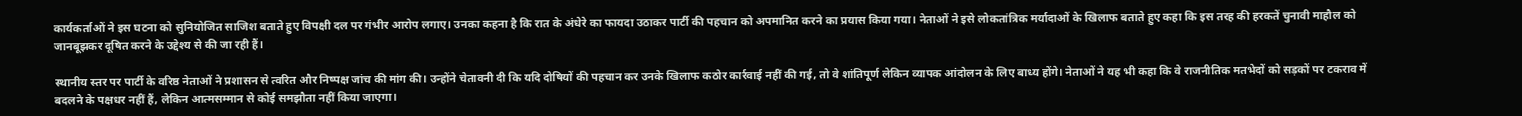कार्यकर्ताओं ने इस घटना को सुनियोजित साजिश बताते हुए विपक्षी दल पर गंभीर आरोप लगाए। उनका कहना है कि रात के अंधेरे का फायदा उठाकर पार्टी की पहचान को अपमानित करने का प्रयास किया गया। नेताओं ने इसे लोकतांत्रिक मर्यादाओं के खिलाफ बताते हुए कहा कि इस तरह की हरकतें चुनावी माहौल को जानबूझकर दूषित करने के उद्देश्य से की जा रही हैं।

स्थानीय स्तर पर पार्टी के वरिष्ठ नेताओं ने प्रशासन से त्वरित और निष्पक्ष जांच की मांग की। उन्होंने चेतावनी दी कि यदि दोषियों की पहचान कर उनके खिलाफ कठोर कार्रवाई नहीं की गई, तो वे शांतिपूर्ण लेकिन व्यापक आंदोलन के लिए बाध्य होंगे। नेताओं ने यह भी कहा कि वे राजनीतिक मतभेदों को सड़कों पर टकराव में बदलने के पक्षधर नहीं हैं, लेकिन आत्मसम्मान से कोई समझौता नहीं किया जाएगा।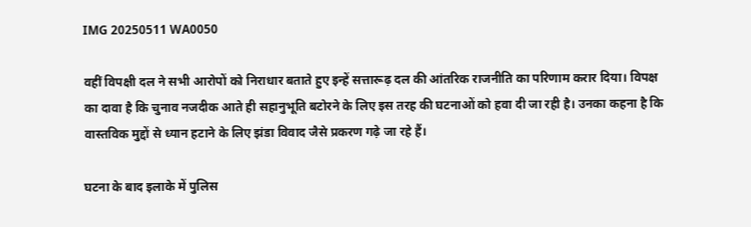IMG 20250511 WA0050

वहीं विपक्षी दल ने सभी आरोपों को निराधार बताते हुए इन्हें सत्तारूढ़ दल की आंतरिक राजनीति का परिणाम करार दिया। विपक्ष का दावा है कि चुनाव नजदीक आते ही सहानुभूति बटोरने के लिए इस तरह की घटनाओं को हवा दी जा रही है। उनका कहना है कि वास्तविक मुद्दों से ध्यान हटाने के लिए झंडा विवाद जैसे प्रकरण गढ़े जा रहे हैं।

घटना के बाद इलाके में पुलिस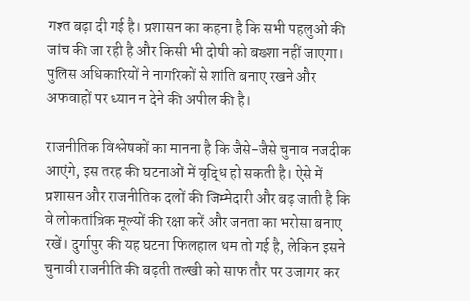गश्त बढ़ा दी गई है। प्रशासन का कहना है कि सभी पहलुओं की जांच की जा रही है और किसी भी दोषी को बख्शा नहीं जाएगा। पुलिस अधिकारियों ने नागरिकों से शांति बनाए रखने और अफवाहों पर ध्यान न देने की अपील की है।

राजनीतिक विश्लेषकों का मानना है कि जैसे-जैसे चुनाव नजदीक आएंगे, इस तरह की घटनाओं में वृद्धि हो सकती है। ऐसे में प्रशासन और राजनीतिक दलों की जिम्मेदारी और बढ़ जाती है कि वे लोकतांत्रिक मूल्यों की रक्षा करें और जनता का भरोसा बनाए रखें। दुर्गापुर की यह घटना फिलहाल थम तो गई है, लेकिन इसने चुनावी राजनीति की बढ़ती तल्खी को साफ तौर पर उजागर कर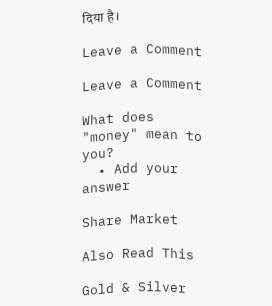दिया है।

Leave a Comment

Leave a Comment

What does "money" mean to you?
  • Add your answer

Share Market

Also Read This

Gold & Silver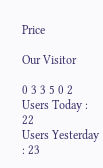Price

Our Visitor

0 3 3 5 0 2
Users Today : 22
Users Yesterday : 23